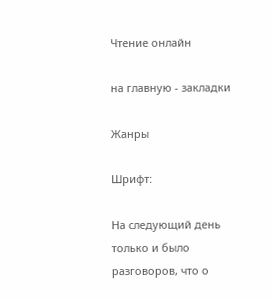Чтение онлайн

на главную - закладки

Жанры

Шрифт:

На следующий день только и было разговоров, что о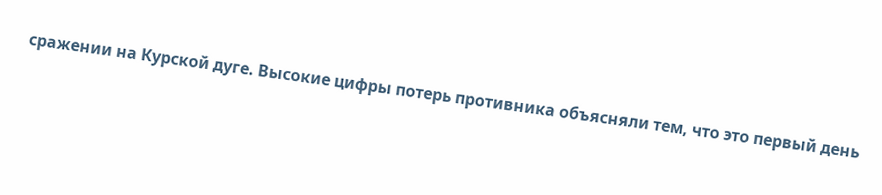сражении на Курской дуге. Высокие цифры потерь противника объясняли тем, что это первый день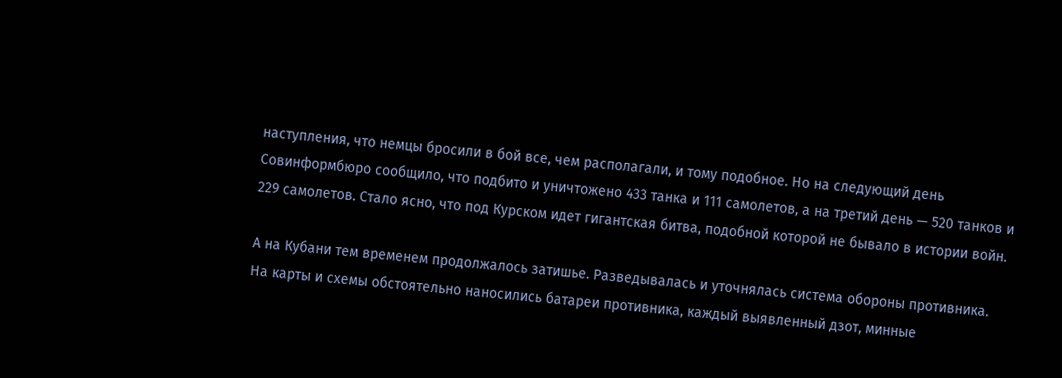наступления, что немцы бросили в бой все, чем располагали, и тому подобное. Но на следующий день Совинформбюро сообщило, что подбито и уничтожено 433 танка и 111 самолетов, а на третий день — 520 танков и 229 самолетов. Стало ясно, что под Курском идет гигантская битва, подобной которой не бывало в истории войн.

А на Кубани тем временем продолжалось затишье. Разведывалась и уточнялась система обороны противника. На карты и схемы обстоятельно наносились батареи противника, каждый выявленный дзот, минные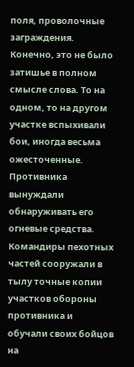поля, проволочные заграждения. Конечно, это не было затишье в полном смысле слова. То на одном, то на другом участке вспыхивали бои, иногда весьма ожесточенные. Противника вынуждали обнаруживать его огневые средства. Командиры пехотных частей сооружали в тылу точные копии участков обороны противника и обучали своих бойцов на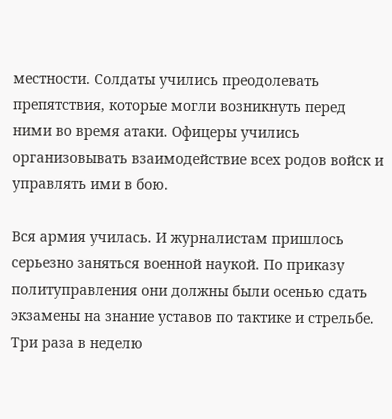местности. Солдаты учились преодолевать препятствия, которые могли возникнуть перед ними во время атаки. Офицеры учились организовывать взаимодействие всех родов войск и управлять ими в бою.

Вся армия училась. И журналистам пришлось серьезно заняться военной наукой. По приказу политуправления они должны были осенью сдать экзамены на знание уставов по тактике и стрельбе. Три раза в неделю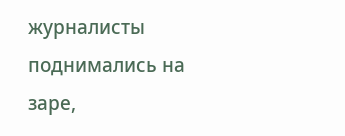журналисты поднимались на заре,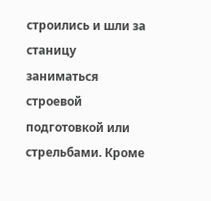строились и шли за станицу заниматься строевой подготовкой или стрельбами. Кроме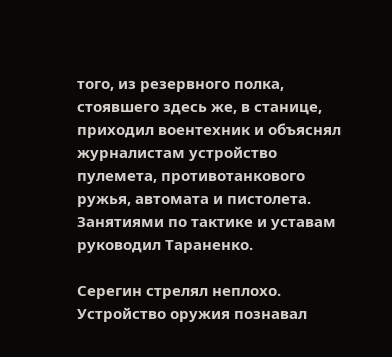того, из резервного полка, стоявшего здесь же, в станице, приходил воентехник и объяснял журналистам устройство пулемета, противотанкового ружья, автомата и пистолета. Занятиями по тактике и уставам руководил Тараненко.

Серегин стрелял неплохо. Устройство оружия познавал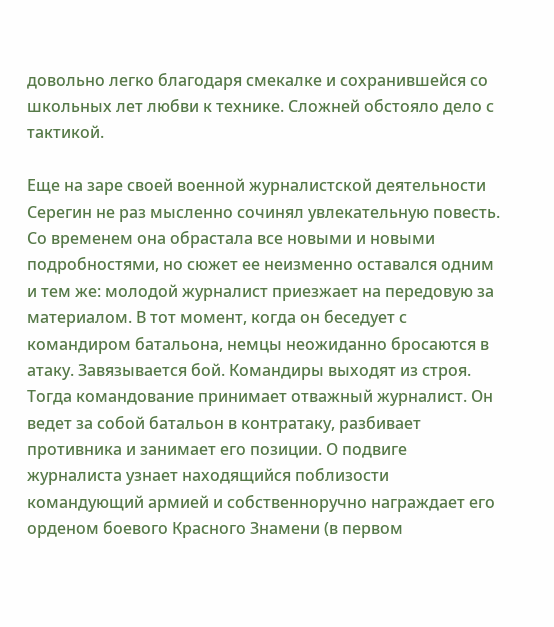довольно легко благодаря смекалке и сохранившейся со школьных лет любви к технике. Сложней обстояло дело с тактикой.

Еще на заре своей военной журналистской деятельности Серегин не раз мысленно сочинял увлекательную повесть. Со временем она обрастала все новыми и новыми подробностями, но сюжет ее неизменно оставался одним и тем же: молодой журналист приезжает на передовую за материалом. В тот момент, когда он беседует с командиром батальона, немцы неожиданно бросаются в атаку. Завязывается бой. Командиры выходят из строя. Тогда командование принимает отважный журналист. Он ведет за собой батальон в контратаку, разбивает противника и занимает его позиции. О подвиге журналиста узнает находящийся поблизости командующий армией и собственноручно награждает его орденом боевого Красного Знамени (в первом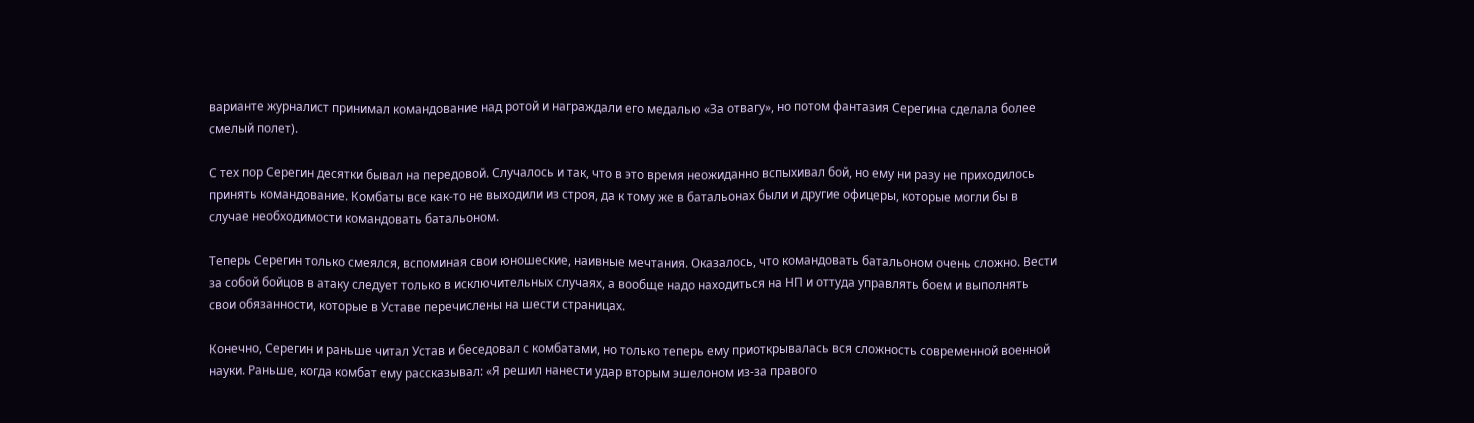варианте журналист принимал командование над ротой и награждали его медалью «За отвагу», но потом фантазия Серегина сделала более смелый полет).

С тех пор Серегин десятки бывал на передовой. Случалось и так, что в это время неожиданно вспыхивал бой, но ему ни разу не приходилось принять командование. Комбаты все как-то не выходили из строя, да к тому же в батальонах были и другие офицеры, которые могли бы в случае необходимости командовать батальоном.

Теперь Серегин только смеялся, вспоминая свои юношеские, наивные мечтания. Оказалось, что командовать батальоном очень сложно. Вести за собой бойцов в атаку следует только в исключительных случаях, а вообще надо находиться на НП и оттуда управлять боем и выполнять свои обязанности, которые в Уставе перечислены на шести страницах.

Конечно, Серегин и раньше читал Устав и беседовал с комбатами, но только теперь ему приоткрывалась вся сложность современной военной науки. Раньше, когда комбат ему рассказывал: «Я решил нанести удар вторым эшелоном из-за правого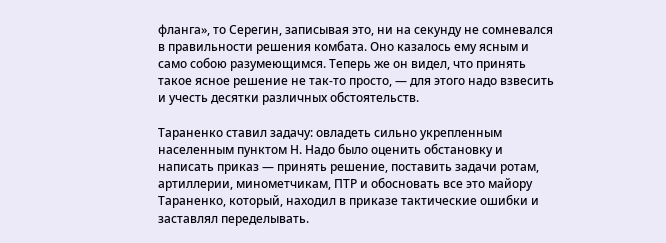фланга», то Серегин, записывая это, ни на секунду не сомневался в правильности решения комбата. Оно казалось ему ясным и само собою разумеющимся. Теперь же он видел, что принять такое ясное решение не так-то просто, — для этого надо взвесить и учесть десятки различных обстоятельств.

Тараненко ставил задачу: овладеть сильно укрепленным населенным пунктом Н. Надо было оценить обстановку и написать приказ — принять решение, поставить задачи ротам, артиллерии, минометчикам, ПТР и обосновать все это майору Тараненко, который, находил в приказе тактические ошибки и заставлял переделывать.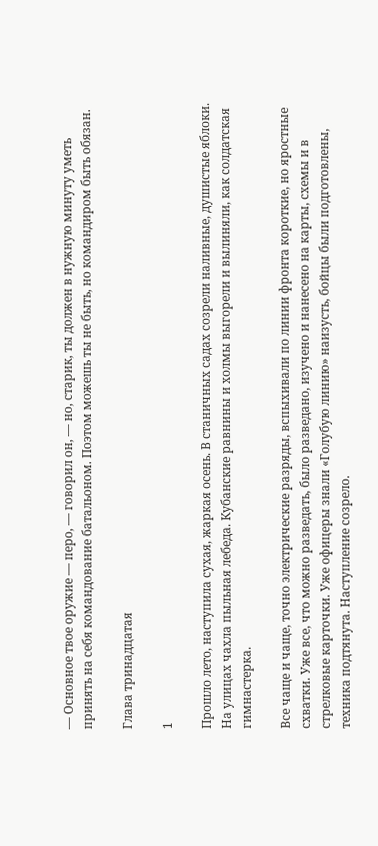— Основное твое оружие — перо, — говорил он, — но, старик, ты должен в нужную минуту уметь принять на себя командование батальоном. Поэтом можешь ты не быть, но командиром быть обязан.

Глава тринадцатая

1

Прошло лето, наступила сухая, жаркая осень. В станичных садах созрели наливные, душистые яблоки. На улицах чахла пыльная лебеда. Кубанские равнины и холмы выгорели и вылиняли, как солдатская гимнастерка.

Все чаще и чаще, точно электрические разряды, вспыхивали по линии фронта короткие, но яростные схватки. Уже все, что можно разведать, было разведано, изучено и нанесено на карты, схемы и в стрелковые карточки. Уже офицеры знали «Голубую линию» наизусть, бойцы были подготовлены, техника подтянута. Наступление созрело.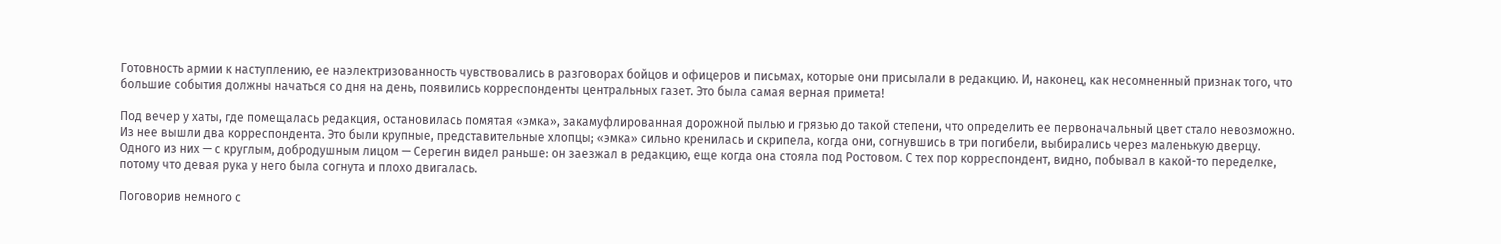Готовность армии к наступлению, ее наэлектризованность чувствовались в разговорах бойцов и офицеров и письмах, которые они присылали в редакцию. И, наконец, как несомненный признак того, что большие события должны начаться со дня на день, появились корреспонденты центральных газет. Это была самая верная примета!

Под вечер у хаты, где помещалась редакция, остановилась помятая «эмка», закамуфлированная дорожной пылью и грязью до такой степени, что определить ее первоначальный цвет стало невозможно. Из нее вышли два корреспондента. Это были крупные, представительные хлопцы; «эмка» сильно кренилась и скрипела, когда они, согнувшись в три погибели, выбирались через маленькую дверцу. Одного из них — с круглым, добродушным лицом — Серегин видел раньше: он заезжал в редакцию, еще когда она стояла под Ростовом. С тех пор корреспондент, видно, побывал в какой-то переделке, потому что девая рука у него была согнута и плохо двигалась.

Поговорив немного с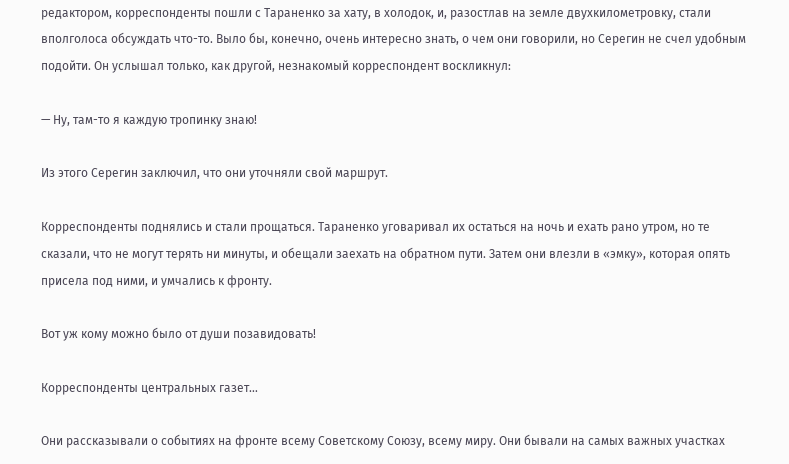редактором, корреспонденты пошли с Тараненко за хату, в холодок, и, разостлав на земле двухкилометровку, стали вполголоса обсуждать что-то. Выло бы, конечно, очень интересно знать, о чем они говорили, но Серегин не счел удобным подойти. Он услышал только, как другой, незнакомый корреспондент воскликнул:

— Ну, там-то я каждую тропинку знаю!

Из этого Серегин заключил, что они уточняли свой маршрут.

Корреспонденты поднялись и стали прощаться. Тараненко уговаривал их остаться на ночь и ехать рано утром, но те сказали, что не могут терять ни минуты, и обещали заехать на обратном пути. Затем они влезли в «эмку», которая опять присела под ними, и умчались к фронту.

Вот уж кому можно было от души позавидовать!

Корреспонденты центральных газет…

Они рассказывали о событиях на фронте всему Советскому Союзу, всему миру. Они бывали на самых важных участках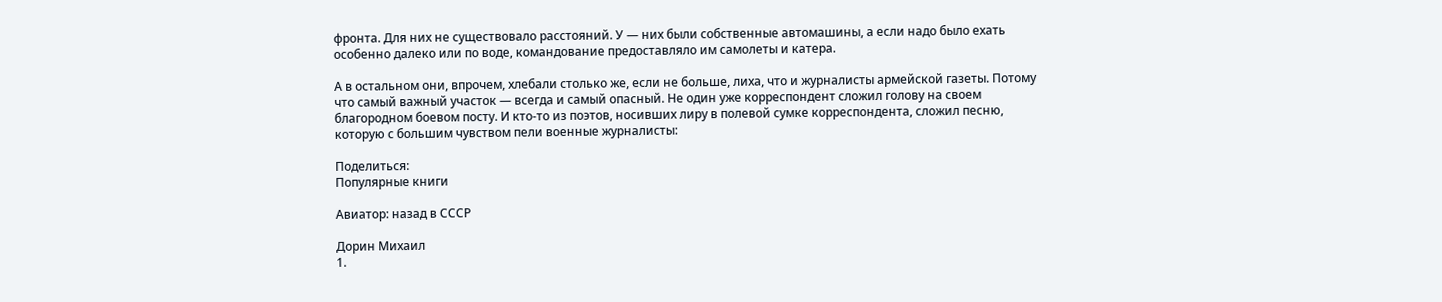фронта. Для них не существовало расстояний. У — них были собственные автомашины, а если надо было ехать особенно далеко или по воде, командование предоставляло им самолеты и катера.

А в остальном они, впрочем, хлебали столько же, если не больше, лиха, что и журналисты армейской газеты. Потому что самый важный участок — всегда и самый опасный. Не один уже корреспондент сложил голову на своем благородном боевом посту. И кто-то из поэтов, носивших лиру в полевой сумке корреспондента, сложил песню, которую с большим чувством пели военные журналисты:

Поделиться:
Популярные книги

Авиатор: назад в СССР

Дорин Михаил
1.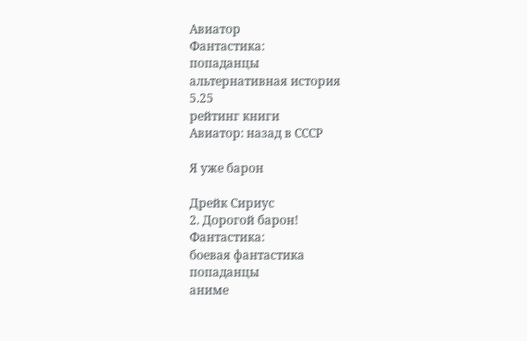Авиатор
Фантастика:
попаданцы
альтернативная история
5.25
рейтинг книги
Авиатор: назад в СССР

Я уже барон

Дрейк Сириус
2. Дорогой барон!
Фантастика:
боевая фантастика
попаданцы
аниме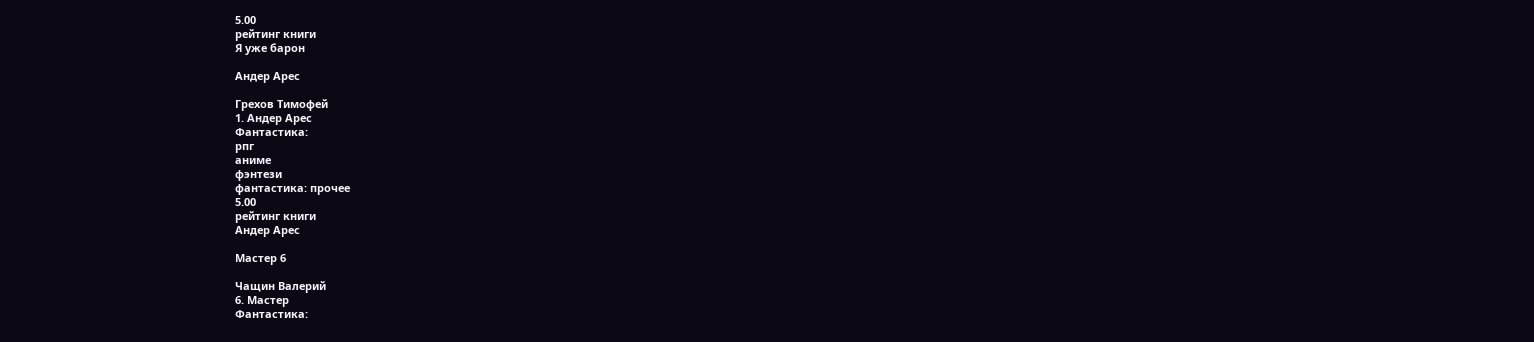5.00
рейтинг книги
Я уже барон

Андер Арес

Грехов Тимофей
1. Андер Арес
Фантастика:
рпг
аниме
фэнтези
фантастика: прочее
5.00
рейтинг книги
Андер Арес

Мастер 6

Чащин Валерий
6. Мастер
Фантастика: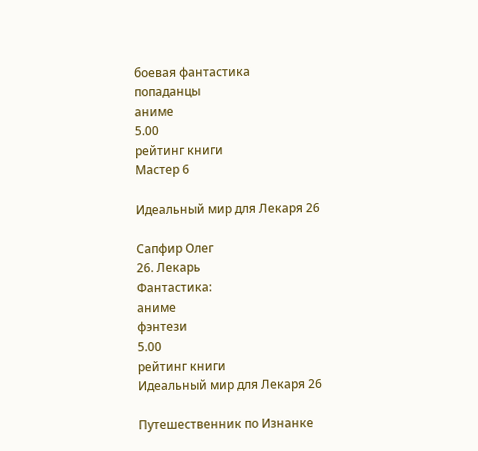боевая фантастика
попаданцы
аниме
5.00
рейтинг книги
Мастер 6

Идеальный мир для Лекаря 26

Сапфир Олег
26. Лекарь
Фантастика:
аниме
фэнтези
5.00
рейтинг книги
Идеальный мир для Лекаря 26

Путешественник по Изнанке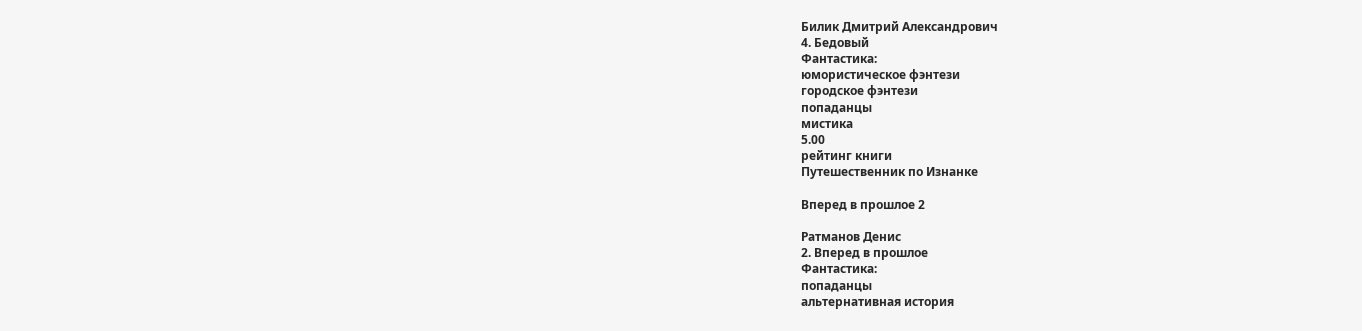Билик Дмитрий Александрович
4. Бедовый
Фантастика:
юмористическое фэнтези
городское фэнтези
попаданцы
мистика
5.00
рейтинг книги
Путешественник по Изнанке

Вперед в прошлое 2

Ратманов Денис
2. Вперед в прошлое
Фантастика:
попаданцы
альтернативная история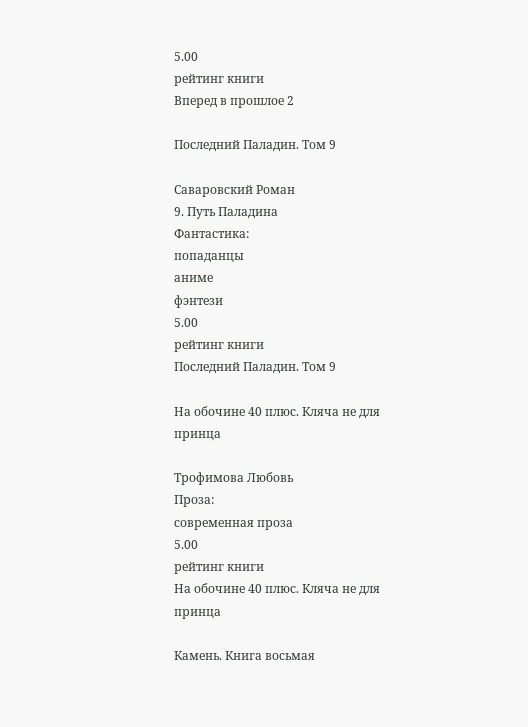5.00
рейтинг книги
Вперед в прошлое 2

Последний Паладин. Том 9

Саваровский Роман
9. Путь Паладина
Фантастика:
попаданцы
аниме
фэнтези
5.00
рейтинг книги
Последний Паладин. Том 9

На обочине 40 плюс. Кляча не для принца

Трофимова Любовь
Проза:
современная проза
5.00
рейтинг книги
На обочине 40 плюс. Кляча не для принца

Камень. Книга восьмая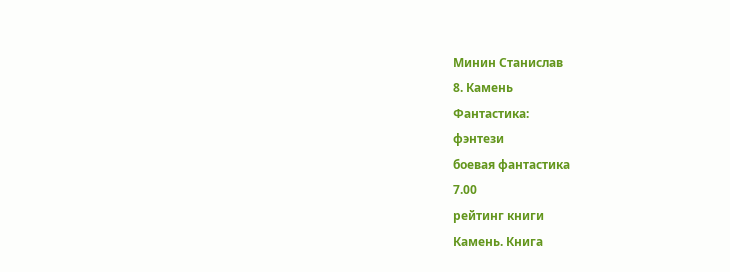Минин Станислав
8. Камень
Фантастика:
фэнтези
боевая фантастика
7.00
рейтинг книги
Камень. Книга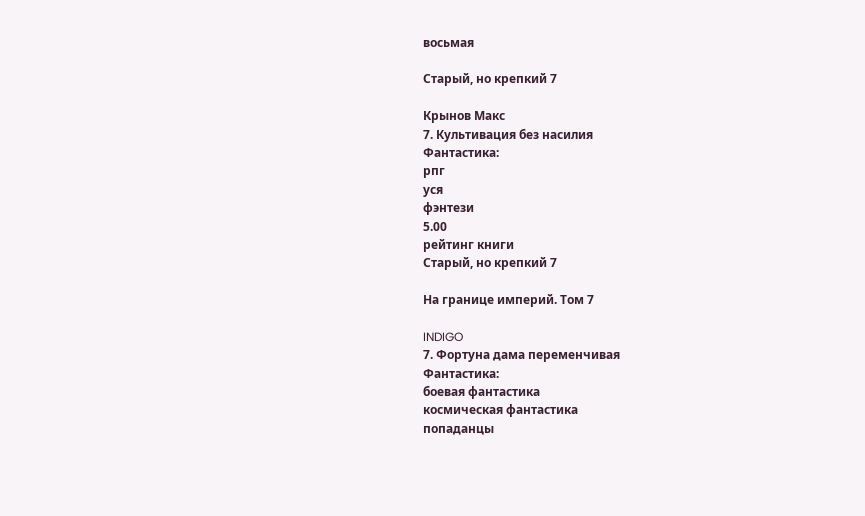восьмая

Старый, но крепкий 7

Крынов Макс
7. Культивация без насилия
Фантастика:
рпг
уся
фэнтези
5.00
рейтинг книги
Старый, но крепкий 7

На границе империй. Том 7

INDIGO
7. Фортуна дама переменчивая
Фантастика:
боевая фантастика
космическая фантастика
попаданцы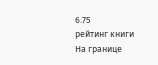6.75
рейтинг книги
На границе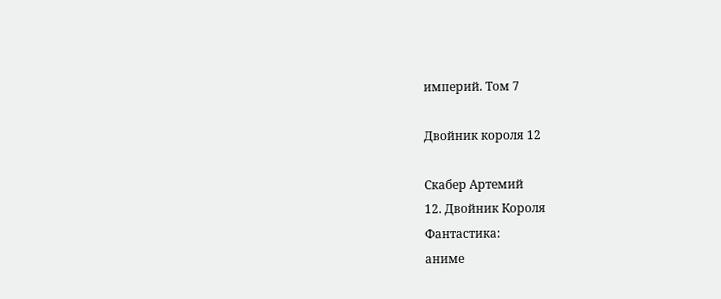империй. Том 7

Двойник короля 12

Скабер Артемий
12. Двойник Короля
Фантастика:
аниме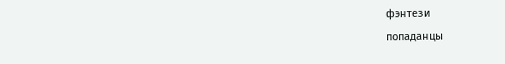фэнтези
попаданцы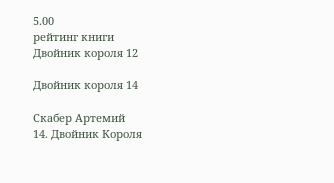5.00
рейтинг книги
Двойник короля 12

Двойник короля 14

Скабер Артемий
14. Двойник Короля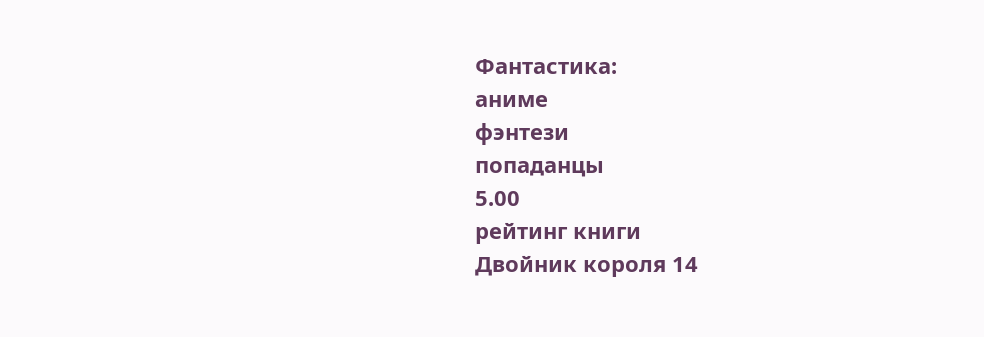Фантастика:
аниме
фэнтези
попаданцы
5.00
рейтинг книги
Двойник короля 14